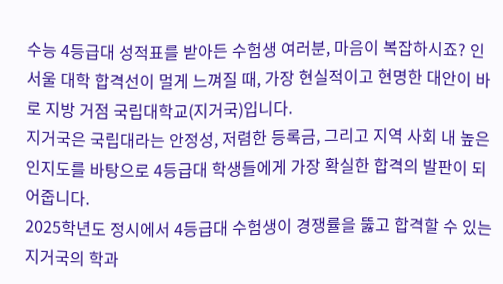수능 4등급대 성적표를 받아든 수험생 여러분, 마음이 복잡하시죠? 인서울 대학 합격선이 멀게 느껴질 때, 가장 현실적이고 현명한 대안이 바로 지방 거점 국립대학교(지거국)입니다.
지거국은 국립대라는 안정성, 저렴한 등록금, 그리고 지역 사회 내 높은 인지도를 바탕으로 4등급대 학생들에게 가장 확실한 합격의 발판이 되어줍니다.
2025학년도 정시에서 4등급대 수험생이 경쟁률을 뚫고 합격할 수 있는 지거국의 학과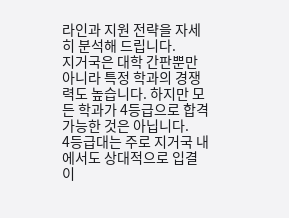라인과 지원 전략을 자세히 분석해 드립니다.
지거국은 대학 간판뿐만 아니라 특정 학과의 경쟁력도 높습니다. 하지만 모든 학과가 4등급으로 합격 가능한 것은 아닙니다.
4등급대는 주로 지거국 내에서도 상대적으로 입결이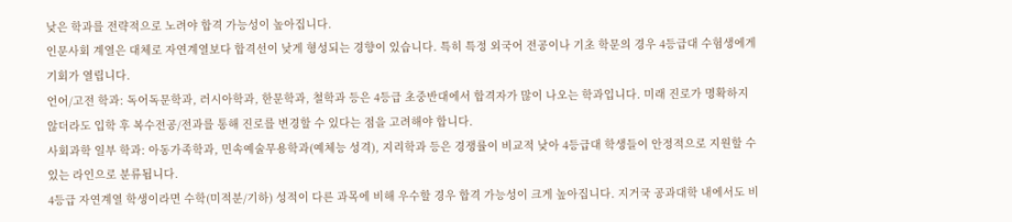낮은 학과를 전략적으로 노려야 합격 가능성이 높아집니다.
인문사회 계열은 대체로 자연계열보다 합격선이 낮게 형성되는 경향이 있습니다. 특히 특정 외국어 전공이나 기초 학문의 경우 4등급대 수험생에게 기회가 열립니다.
언어/고전 학과: 독어독문학과, 러시아학과, 한문학과, 철학과 등은 4등급 초중반대에서 합격자가 많이 나오는 학과입니다. 미래 진로가 명확하지 않더라도 입학 후 복수전공/전과를 통해 진로를 변경할 수 있다는 점을 고려해야 합니다.
사회과학 일부 학과: 아동가족학과, 민속예술무용학과(예체능 성격), 지리학과 등은 경쟁률이 비교적 낮아 4등급대 학생들이 안정적으로 지원할 수 있는 라인으로 분류됩니다.
4등급 자연계열 학생이라면 수학(미적분/기하) 성적이 다른 과목에 비해 우수할 경우 합격 가능성이 크게 높아집니다. 지거국 공과대학 내에서도 비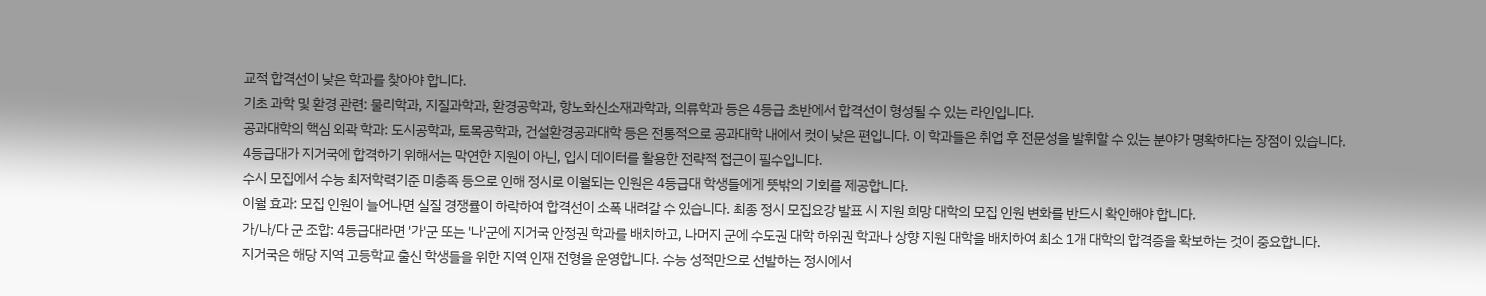교적 합격선이 낮은 학과를 찾아야 합니다.
기초 과학 및 환경 관련: 물리학과, 지질과학과, 환경공학과, 항노화신소재과학과, 의류학과 등은 4등급 초반에서 합격선이 형성될 수 있는 라인입니다.
공과대학의 핵심 외곽 학과: 도시공학과, 토목공학과, 건설환경공과대학 등은 전통적으로 공과대학 내에서 컷이 낮은 편입니다. 이 학과들은 취업 후 전문성을 발휘할 수 있는 분야가 명확하다는 장점이 있습니다.
4등급대가 지거국에 합격하기 위해서는 막연한 지원이 아닌, 입시 데이터를 활용한 전략적 접근이 필수입니다.
수시 모집에서 수능 최저학력기준 미충족 등으로 인해 정시로 이월되는 인원은 4등급대 학생들에게 뜻밖의 기회를 제공합니다.
이월 효과: 모집 인원이 늘어나면 실질 경쟁률이 하락하여 합격선이 소폭 내려갈 수 있습니다. 최종 정시 모집요강 발표 시 지원 희망 대학의 모집 인원 변화를 반드시 확인해야 합니다.
가/나/다 군 조합: 4등급대라면 '가'군 또는 '나'군에 지거국 안정권 학과를 배치하고, 나머지 군에 수도권 대학 하위권 학과나 상향 지원 대학을 배치하여 최소 1개 대학의 합격증을 확보하는 것이 중요합니다.
지거국은 해당 지역 고등학교 출신 학생들을 위한 지역 인재 전형을 운영합니다. 수능 성적만으로 선발하는 정시에서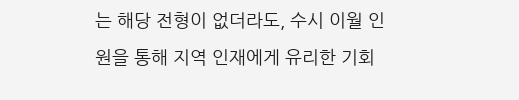는 해당 전형이 없더라도, 수시 이월 인원을 통해 지역 인재에게 유리한 기회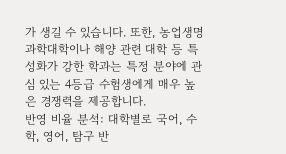가 생길 수 있습니다. 또한, 농업생명과학대학이나 해양 관련 대학 등 특성화가 강한 학과는 특정 분야에 관심 있는 4등급 수험생에게 매우 높은 경쟁력을 제공합니다.
반영 비율 분석: 대학별로 국어, 수학, 영어, 탐구 반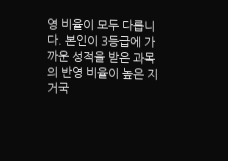영 비율이 모두 다릅니다. 본인이 3등급에 가까운 성적을 받은 과목의 반영 비율이 높은 지거국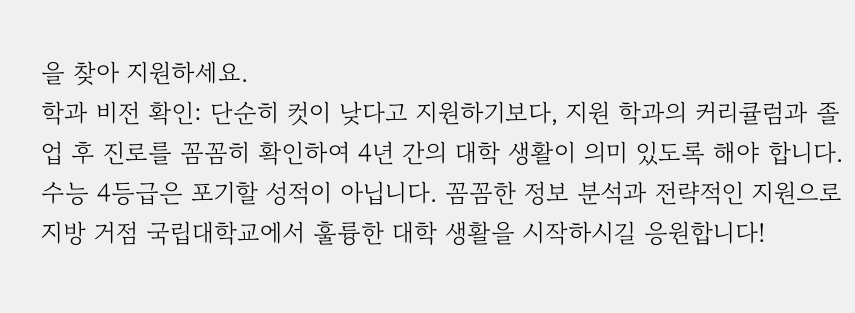을 찾아 지원하세요.
학과 비전 확인: 단순히 컷이 낮다고 지원하기보다, 지원 학과의 커리큘럼과 졸업 후 진로를 꼼꼼히 확인하여 4년 간의 대학 생활이 의미 있도록 해야 합니다.
수능 4등급은 포기할 성적이 아닙니다. 꼼꼼한 정보 분석과 전략적인 지원으로 지방 거점 국립대학교에서 훌륭한 대학 생활을 시작하시길 응원합니다!